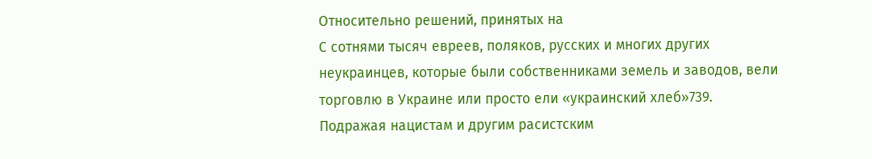Относительно решений, принятых на
С сотнями тысяч евреев, поляков, русских и многих других неукраинцев, которые были собственниками земель и заводов, вели торговлю в Украине или просто ели «украинский хлеб»739.
Подражая нацистам и другим расистским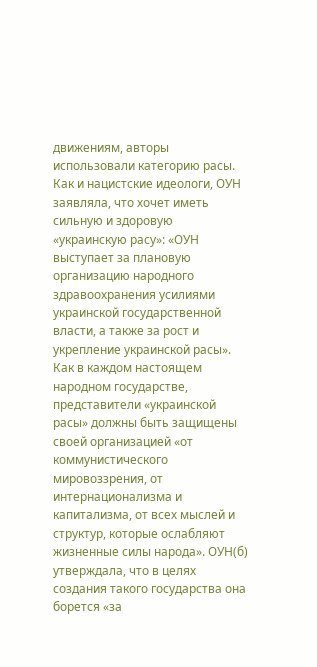движениям, авторы использовали категорию расы. Как и нацистские идеологи, ОУН заявляла, что хочет иметь сильную и здоровую «украинскую расу»: «ОУН выступает за плановую организацию народного здравоохранения усилиями украинской государственной власти, а также за рост и укрепление украинской расы». Как в каждом настоящем народном государстве, представители «украинской расы» должны быть защищены своей организацией «от коммунистического мировоззрения, от интернационализма и капитализма, от всех мыслей и структур, которые ослабляют жизненные силы народа». ОУН(б) утверждала, что в целях создания такого государства она борется «за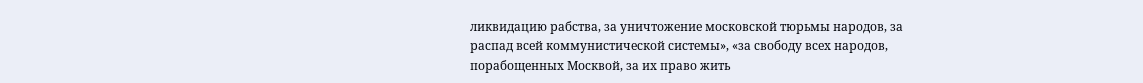ликвидацию рабства, за уничтожение московской тюрьмы народов, за распад всей коммунистической системы», «за свободу всех народов, порабощенных Москвой, за их право жить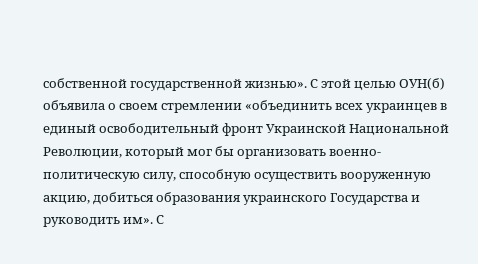собственной государственной жизнью». С этой целью ОУН(б) объявила о своем стремлении «объединить всех украинцев в единый освободительный фронт Украинской Национальной Революции, который мог бы организовать военно-политическую силу, способную осуществить вооруженную акцию, добиться образования украинского Государства и руководить им». С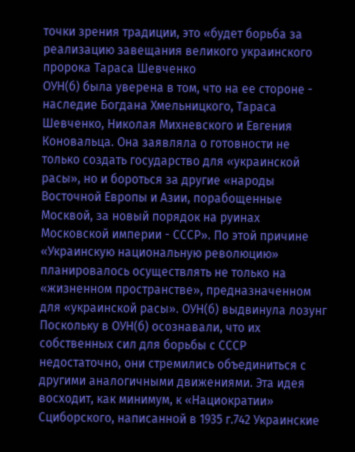точки зрения традиции, это «будет борьба за реализацию завещания великого украинского пророка Тараса Шевченко
ОУН(б) была уверена в том, что на ее стороне - наследие Богдана Хмельницкого, Тараса Шевченко, Николая Михневского и Евгения Коновальца. Она заявляла о готовности не только создать государство для «украинской расы», но и бороться за другие «народы Восточной Европы и Азии, порабощенные Москвой, за новый порядок на руинах Московской империи - СССР». По этой причине «Украинскую национальную революцию» планировалось осуществлять не только на «жизненном пространстве», предназначенном для «украинской расы». ОУН(б) выдвинула лозунг
Поскольку в ОУН(б) осознавали, что их собственных сил для борьбы с СССР недостаточно, они стремились объединиться с другими аналогичными движениями. Эта идея восходит, как минимум, к «Нациократии» Сциборского, написанной в 1935 г.742 Украинские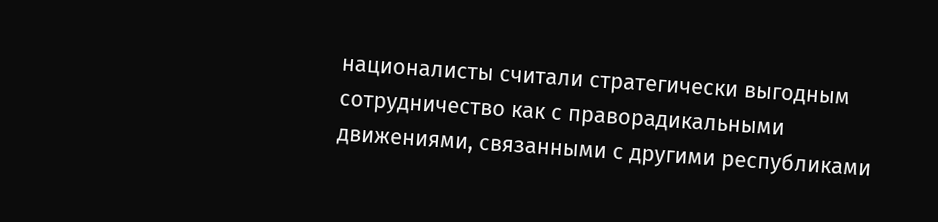националисты считали стратегически выгодным сотрудничество как с праворадикальными движениями, связанными с другими республиками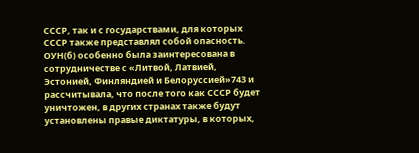СССР, так и с государствами, для которых СССР также представлял собой опасность. ОУН(б) особенно была заинтересована в сотрудничестве с «Литвой, Латвией, Эстонией, Финляндией и Белоруссией»743 и рассчитывала, что после того как СССР будет уничтожен, в других странах также будут установлены правые диктатуры, в которых,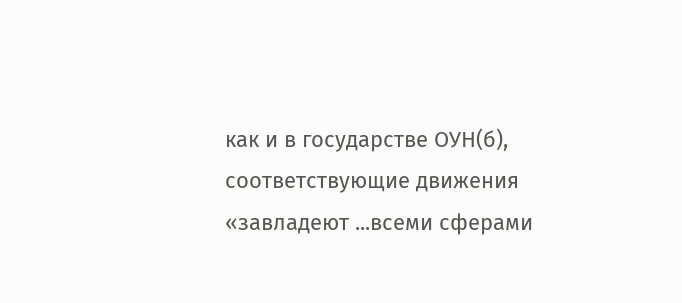как и в государстве ОУН(б), соответствующие движения «завладеют ...всеми сферами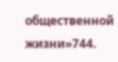общественной жизни»744.